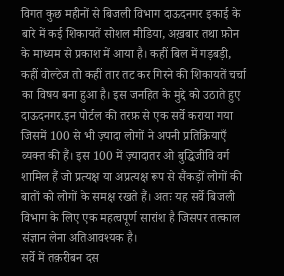विगत कुछ महीनों से बिजली विभाग दाऊदनगर इकाई के बारे में कई शिकायतें सोशल मीडिया, अख़बार तथा फ़ोन के माध्यम से प्रकाश में आया है। कहीं बिल में गड़बड़ी, कहीं वोल्टेज तो कहीं तार तट कर गिरने की शिकायतें चर्चा का विषय बना हुआ है। इस जनहित के मुद्दे को उठाते हुए दाऊदनगर.इन पोर्टल की तरफ़ से एक सर्वे कराया गया जिसमें 100 से भी ज़्यादा लोगों ने अपनी प्रतिक्रियाएँ व्यक्त की हैं। इस 100 में ज़्यादातर ओ बुद्धिजीवि वर्ग शामिल हैं जो प्रत्यक्ष या अप्रत्यक्ष रूप से सैंकड़ों लोगों की बातों को लोगों के समक्ष रखते हैं। अतः यह सर्वे बिजली विभाग के लिए एक महत्वपूर्ण सारांश है जिसपर तत्काल संज्ञान लेना अतिआवश्यक है।
सर्वे में तक़रीबन दस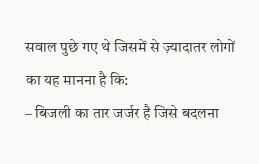सवाल पुछे गए थे जिसमें से ज़्यादातर लोगों का यह मानना है कि:
– बिजली का तार जर्जर है जिसे बदलना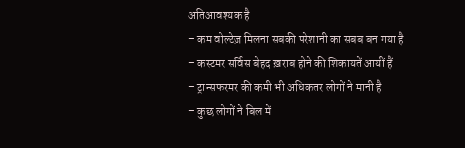अतिआवश्यक है
– कम वोल्टेज़ मिलना सबकी परेशानी का सबब बन गया है
– कस्टमर सर्विस बेहद ख़राब होने की शिकायतें आयीं हैं
– ट्रान्सफरमर की कमी भी अधिकतर लोगों ने मानी है
– कुछ लोगों ने बिल में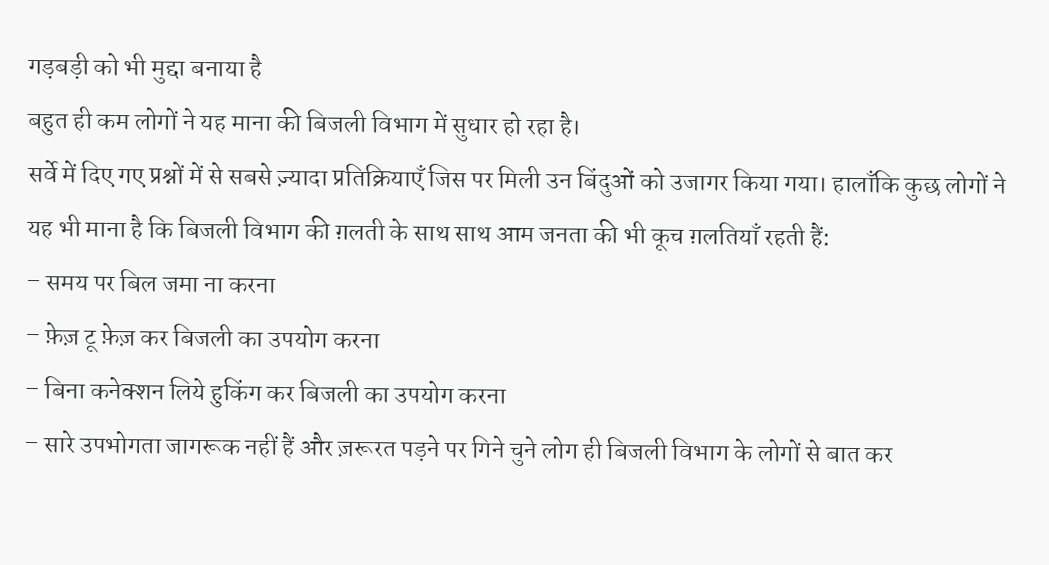गड़बड़ी को भी मुद्दा बनाया है
बहुत ही कम लोगों ने यह माना की बिजली विभाग में सुधार हो रहा है।
सर्वे में दिए गए प्रश्नों में से सबसे ज़्यादा प्रतिक्रियाएँ जिस पर मिली उन बिंदुओं को उजागर किया गया। हालाँकि कुछ लोगों ने यह भी माना है कि बिजली विभाग की ग़लती के साथ साथ आम जनता की भी कूच ग़लतियाँ रहती हैं:
– समय पर बिल जमा ना करना
– फ़ेज़ टू फ़ेज़ कर बिजली का उपयोग करना
– बिना कनेक्शन लिये हुकिंग कर बिजली का उपयोग करना
– सारे उपभोगता जागरूक नहीं हैं और ज़रूरत पड़ने पर गिने चुने लोग ही बिजली विभाग के लोगों से बात कर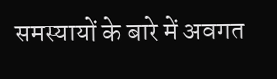समस्यायों के बारे में अवगत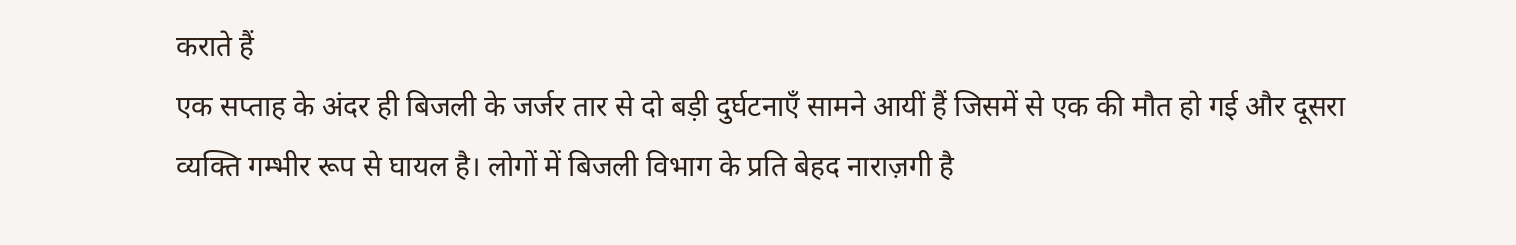कराते हैं
एक सप्ताह के अंदर ही बिजली के जर्जर तार से दो बड़ी दुर्घटनाएँ सामने आयीं हैं जिसमें से एक की मौत हो गई और दूसरा व्यक्ति गम्भीर रूप से घायल है। लोगों में बिजली विभाग के प्रति बेहद नाराज़गी है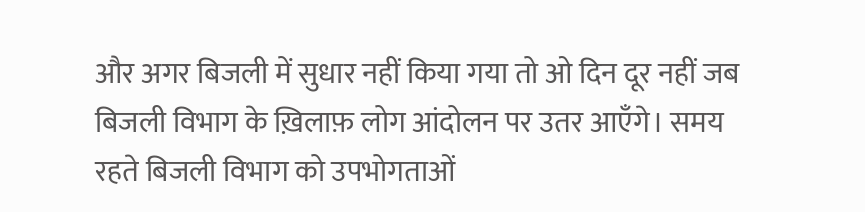और अगर बिजली में सुधार नहीं किया गया तो ओ दिन दूर नहीं जब बिजली विभाग के ख़िलाफ़ लोग आंदोलन पर उतर आएँगे। समय रहते बिजली विभाग को उपभोगताओं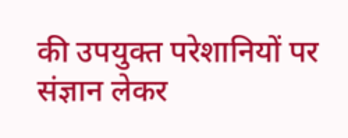की उपयुक्त परेशानियों पर संज्ञान लेकर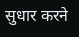सुधार करने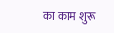का काम शुरू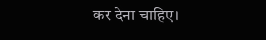कर देना चाहिए।